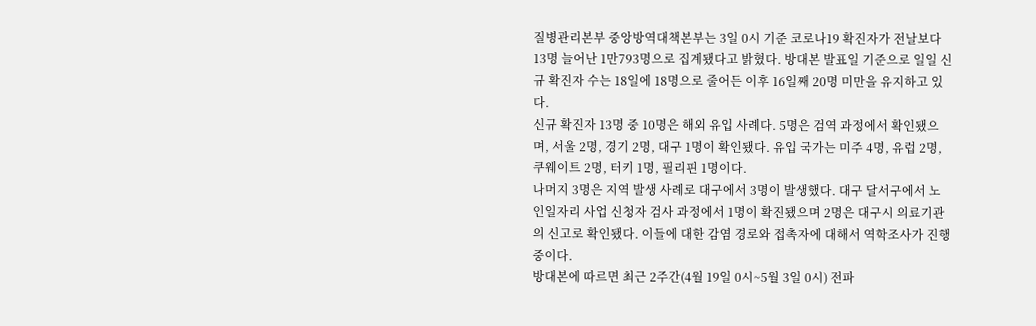질병관리본부 중앙방역대책본부는 3일 0시 기준 코로나19 확진자가 전날보다 13명 늘어난 1만793명으로 집계됐다고 밝혔다. 방대본 발표일 기준으로 일일 신규 확진자 수는 18일에 18명으로 줄어든 이후 16일째 20명 미만을 유지하고 있다.
신규 확진자 13명 중 10명은 해외 유입 사례다. 5명은 검역 과정에서 확인됐으며, 서울 2명, 경기 2명, 대구 1명이 확인됐다. 유입 국가는 미주 4명, 유럽 2명, 쿠웨이트 2명, 터키 1명, 필리핀 1명이다.
나머지 3명은 지역 발생 사례로 대구에서 3명이 발생했다. 대구 달서구에서 노인일자리 사업 신청자 검사 과정에서 1명이 확진됐으며 2명은 대구시 의료기관의 신고로 확인됐다. 이들에 대한 감염 경로와 접촉자에 대해서 역학조사가 진행 중이다.
방대본에 따르면 최근 2주간(4월 19일 0시~5월 3일 0시) 전파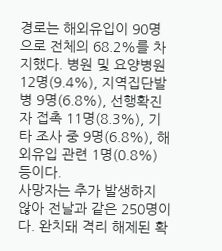경로는 해외유입이 90명으로 전체의 68.2%를 차지했다. 병원 및 요양병원 12명(9.4%), 지역집단발병 9명(6.8%), 선행확진자 접촉 11명(8.3%), 기타 조사 중 9명(6.8%), 해외유입 관련 1명(0.8%) 등이다.
사망자는 추가 발생하지 않아 전날과 같은 250명이다. 완치돼 격리 해제된 확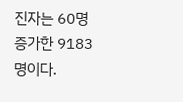진자는 60명 증가한 9183명이다.